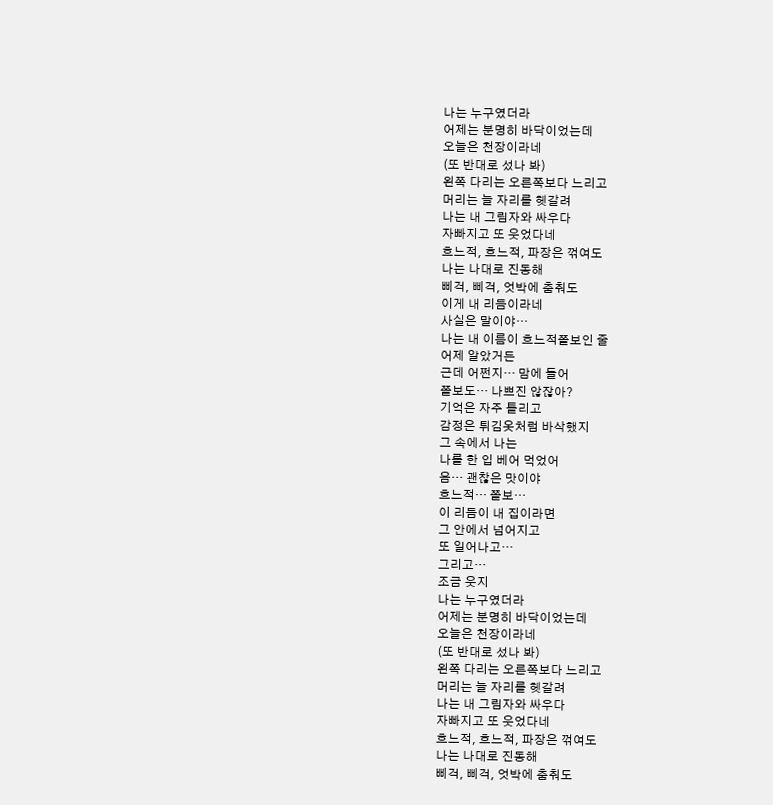나는 누구였더라
어제는 분명히 바닥이었는데
오늘은 천장이라네
(또 반대로 섰나 봐)
왼쪽 다리는 오른쪽보다 느리고
머리는 늘 자리를 헷갈려
나는 내 그림자와 싸우다
자빠지고 또 웃었다네
흐느적, 흐느적, 파장은 꺾여도
나는 나대로 진동해
삐걱, 삐걱, 엇박에 춤춰도
이게 내 리듬이라네
사실은 말이야…
나는 내 이름이 흐느적쫄보인 줄
어제 알았거든
근데 어쩐지… 맘에 들어
쫄보도… 나쁘진 않잖아?
기억은 자주 틀리고
감정은 튀김옷처럼 바삭했지
그 속에서 나는
나를 한 입 베어 먹었어
음… 괜찮은 맛이야
흐느적… 쫄보…
이 리듬이 내 집이라면
그 안에서 넘어지고
또 일어나고…
그리고…
조금 웃지
나는 누구였더라
어제는 분명히 바닥이었는데
오늘은 천장이라네
(또 반대로 섰나 봐)
왼쪽 다리는 오른쪽보다 느리고
머리는 늘 자리를 헷갈려
나는 내 그림자와 싸우다
자빠지고 또 웃었다네
흐느적, 흐느적, 파장은 꺾여도
나는 나대로 진동해
삐걱, 삐걱, 엇박에 춤춰도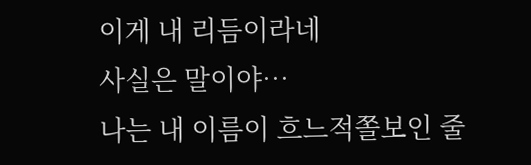이게 내 리듬이라네
사실은 말이야…
나는 내 이름이 흐느적쫄보인 줄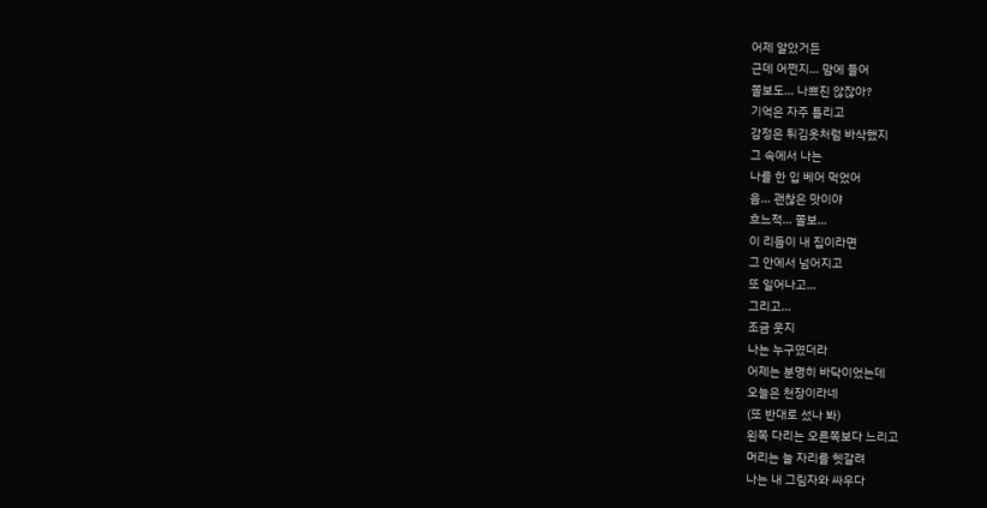어제 알았거든
근데 어쩐지… 맘에 들어
쫄보도… 나쁘진 않잖아?
기억은 자주 틀리고
감정은 튀김옷처럼 바삭했지
그 속에서 나는
나를 한 입 베어 먹었어
음… 괜찮은 맛이야
흐느적… 쫄보…
이 리듬이 내 집이라면
그 안에서 넘어지고
또 일어나고…
그리고…
조금 웃지
나는 누구였더라
어제는 분명히 바닥이었는데
오늘은 천장이라네
(또 반대로 섰나 봐)
왼쪽 다리는 오른쪽보다 느리고
머리는 늘 자리를 헷갈려
나는 내 그림자와 싸우다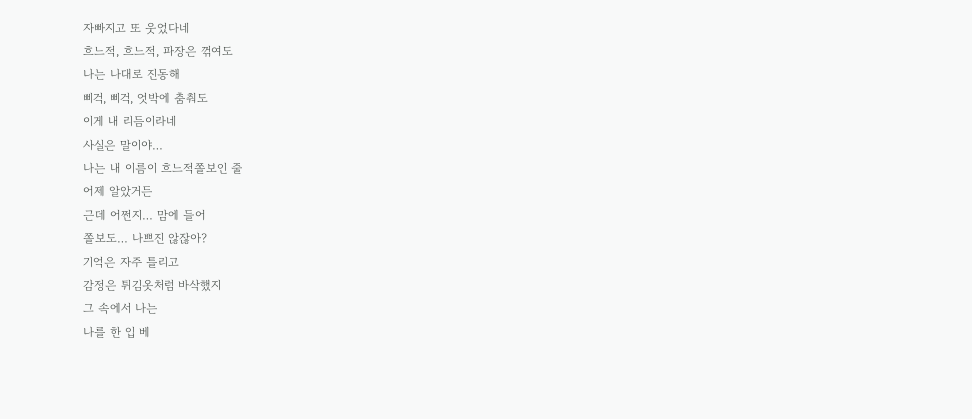자빠지고 또 웃었다네
흐느적, 흐느적, 파장은 꺾여도
나는 나대로 진동해
삐걱, 삐걱, 엇박에 춤춰도
이게 내 리듬이라네
사실은 말이야…
나는 내 이름이 흐느적쫄보인 줄
어제 알았거든
근데 어쩐지… 맘에 들어
쫄보도… 나쁘진 않잖아?
기억은 자주 틀리고
감정은 튀김옷처럼 바삭했지
그 속에서 나는
나를 한 입 베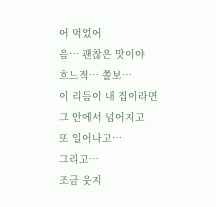어 먹었어
음… 괜찮은 맛이야
흐느적… 쫄보…
이 리듬이 내 집이라면
그 안에서 넘어지고
또 일어나고…
그리고…
조금 웃지